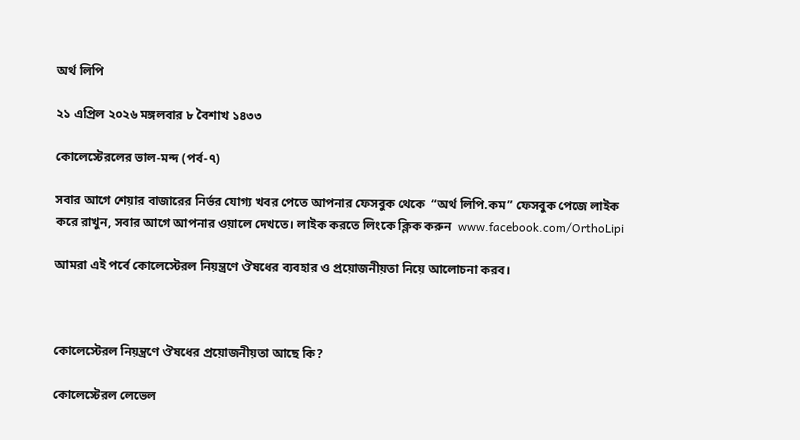অর্থ লিপি

২১ এপ্রিল ২০২৬ মঙ্গলবার ৮ বৈশাখ ১৪৩৩

কোলেস্টেরলের ভাল-মন্দ (পর্ব-৭)

সবার আগে শেয়ার বাজারের নির্ভর যোগ্য খবর পেতে আপনার ফেসবুক থেকে  “অর্থ লিপি.কম” ফেসবুক পেজে লাইক করে রাখুন, সবার আগে আপনার ওয়ালে দেখতে। লাইক করতে লিংকে ক্লিক করুন  www.facebook.com/OrthoLipi

আমরা এই পর্বে কোলেস্টেরল নিয়ন্ত্রণে ঔষধের ব্যবহার ও প্রয়োজনীয়তা নিয়ে আলোচনা করব।



কোলেস্টেরল নিয়ন্ত্রণে ঔষধের প্রয়োজনীয়তা আছে কি?

কোলেস্টেরল লেভেল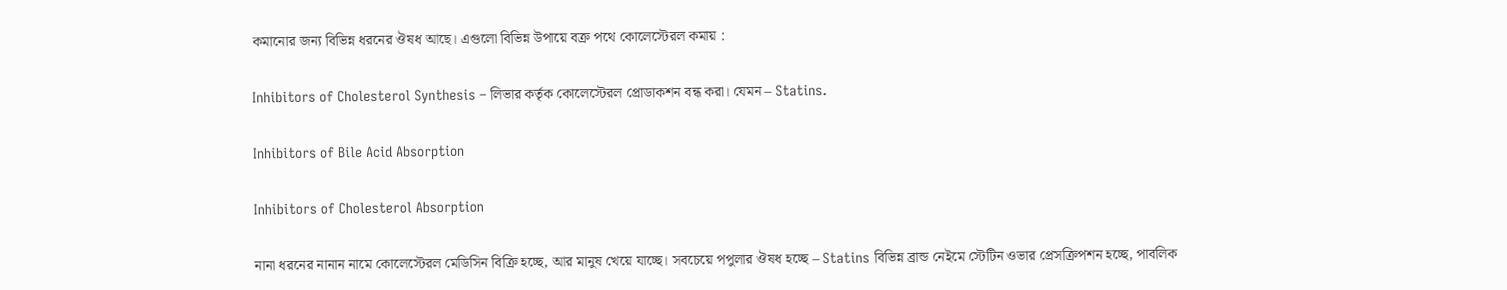কমানোর জন্য বিভিন্ন ধরনের ঔষধ আছে। এগুলো বিভিন্ন উপায়ে বক্র পথে কোলেস্টেরল কমায় :

Inhibitors of Cholesterol Synthesis – লিভার কর্তৃক কোলেস্টেরল প্রোডাকশন বন্ধ করা। যেমন – Statins.

Inhibitors of Bile Acid Absorption

Inhibitors of Cholesterol Absorption

নানা ধরনের নানান নামে কোলেস্টেরল মেডিসিন বিক্রি হচ্ছে, আর মানুষ খেয়ে যাচ্ছে। সবচেয়ে পপুলার ঔষধ হচ্ছে – Statins বিভিন্ন ব্রান্ড নেইমে স্টেটিন ওভার প্রেসক্রিপশন হচ্ছে, পাবলিক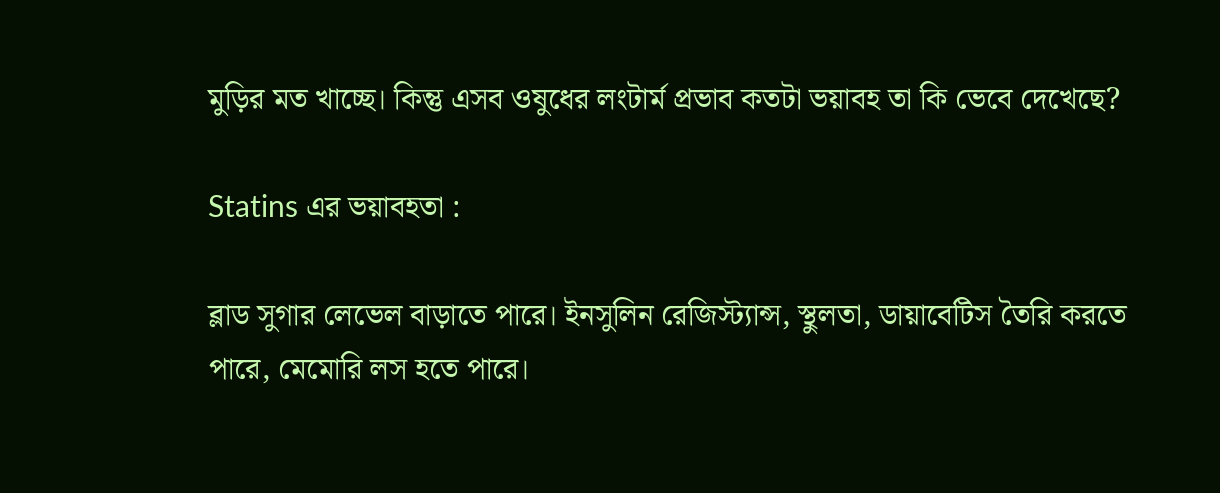মুড়ির মত খাচ্ছে। কিন্তু এসব ওষুধের লংটার্ম প্রভাব কতটা ভয়াবহ তা কি ভেবে দেখেছে?

Statins এর ভয়াবহতা :

ব্লাড সুগার লেভেল বাড়াতে পারে। ইনসুলিন রেজিস্ট্যান্স, স্থুলতা, ডায়াবেটিস তৈরি করতে পারে, মেমোরি লস হতে পারে।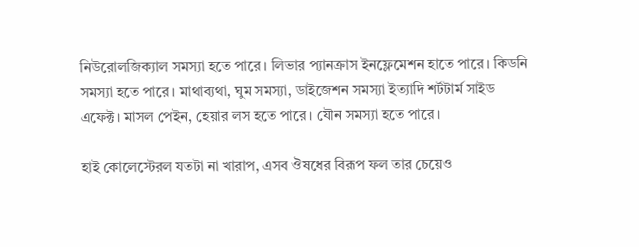নিউরোলজিক্যাল সমস্যা হতে পারে। লিভার প্যানক্রাস ইনফ্লেমেশন হাতে পারে। কিডনি সমস্যা হতে পারে। মাথাব্যথা, ঘুম সমস্যা, ডাইজেশন সমস্যা ইত্যাদি শর্টটার্ম সাইড এফেক্ট। মাসল পেইন, হেয়ার লস হতে পারে। যৌন সমস্যা হতে পারে।

হাই কোলেস্টেরল যতটা না খারাপ, এসব ঔষধের বিরূপ ফল তার চেয়েও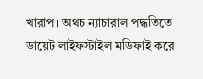খারাপ। অথচ ন্যাচারাল পদ্ধতিতে ডায়েট লাইফস্টাইল মডিফাই করে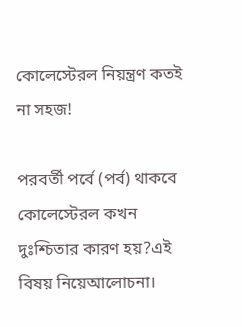কোলেস্টেরল নিয়ন্ত্রণ কতই না সহজ!

পরবর্তী পর্বে (পর্ব) থাকবে কোলেস্টেরল কখন দুঃশ্চিতার কারণ হয়?এই বিষয় নিয়েআলোচনা।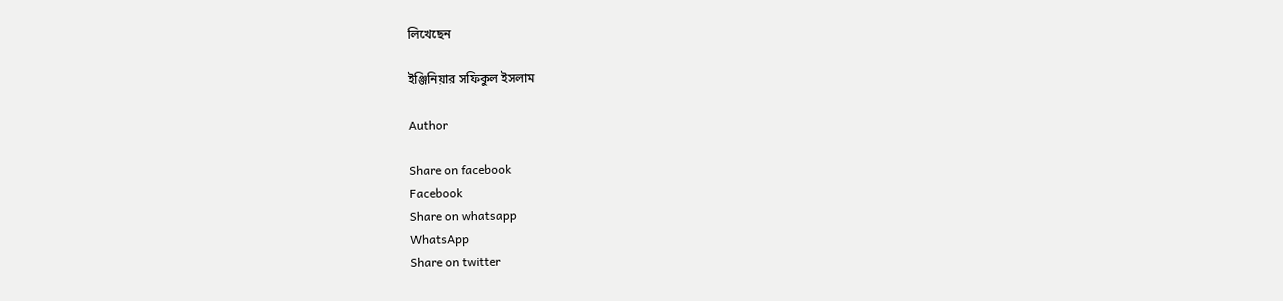লিখেছেন

ইঞ্জিনিয়ার সফিকুল ইসলাম

Author

Share on facebook
Facebook
Share on whatsapp
WhatsApp
Share on twitter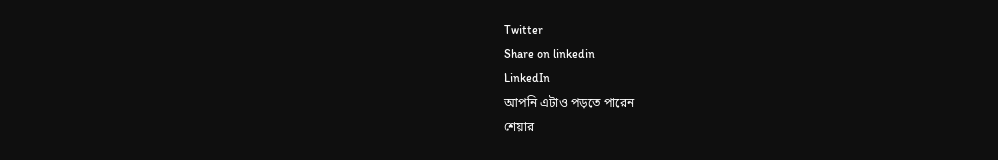Twitter
Share on linkedin
LinkedIn
আপনি এটাও পড়তে পারেন
শেয়ার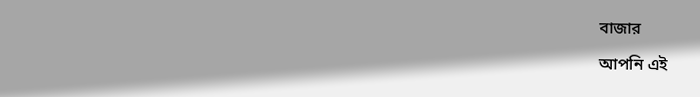বাজার

আপনি এই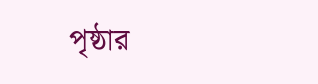পৃষ্ঠার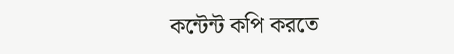কন্টেন্ট কপি করতে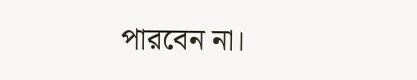পারবেন না।